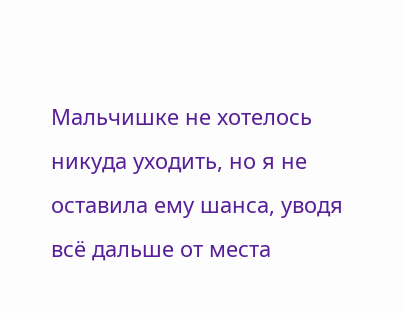Мальчишке не хотелось никуда уходить, но я не оставила ему шанса, уводя всё дальше от места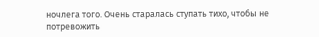ночлега того. Очень старалась ступать тихо, чтобы не потревожить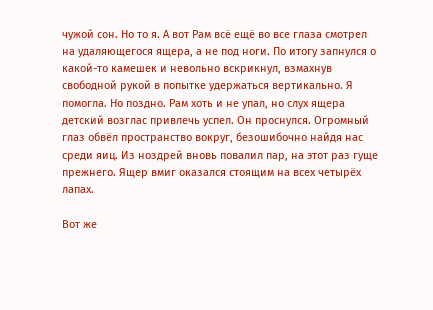чужой сон. Но то я. А вот Рам всё ещё во все глаза смотрел на удаляющегося ящера, а не под ноги. По итогу запнулся о какой-то камешек и невольно вскрикнул, взмахнув свободной рукой в попытке удержаться вертикально. Я помогла. Но поздно. Рам хоть и не упал, но слух ящера детский возглас привлечь успел. Он проснулся. Огромный глаз обвёл пространство вокруг, безошибочно найдя нас среди яиц. Из ноздрей вновь повалил пар, на этот раз гуще прежнего. Ящер вмиг оказался стоящим на всех четырёх лапах.

Вот же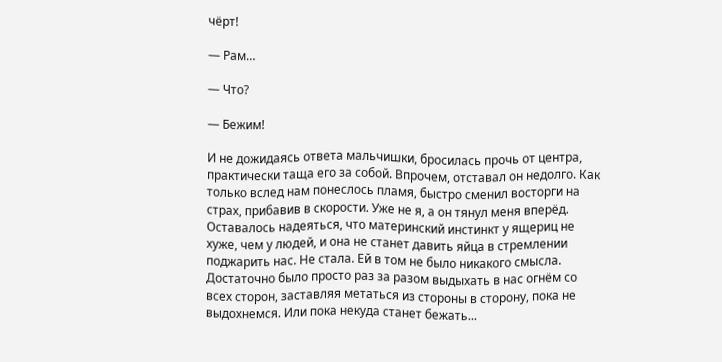чёрт!

— Рам…

— Что?

— Бежим!

И не дожидаясь ответа мальчишки, бросилась прочь от центра, практически таща его за собой. Впрочем, отставал он недолго. Как только вслед нам понеслось пламя, быстро сменил восторги на страх, прибавив в скорости. Уже не я, а он тянул меня вперёд. Оставалось надеяться, что материнский инстинкт у ящериц не хуже, чем у людей, и она не станет давить яйца в стремлении поджарить нас. Не стала. Ей в том не было никакого смысла. Достаточно было просто раз за разом выдыхать в нас огнём со всех сторон, заставляя метаться из стороны в сторону, пока не выдохнемся. Или пока некуда станет бежать...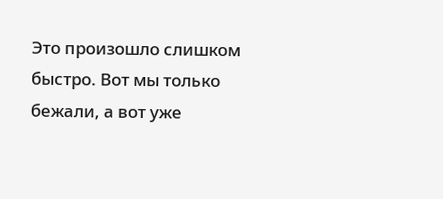Это произошло слишком быстро. Вот мы только бежали, а вот уже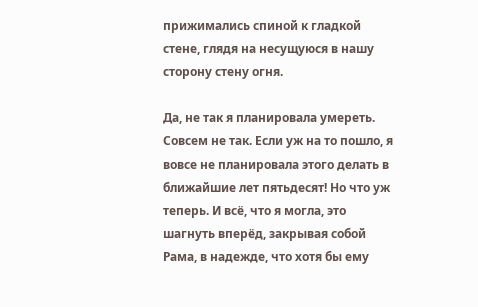прижимались спиной к гладкой стене, глядя на несущуюся в нашу сторону стену огня.

Да, не так я планировала умереть. Совсем не так. Если уж на то пошло, я вовсе не планировала этого делать в ближайшие лет пятьдесят! Но что уж теперь. И всё, что я могла, это шагнуть вперёд, закрывая собой Рама, в надежде, что хотя бы ему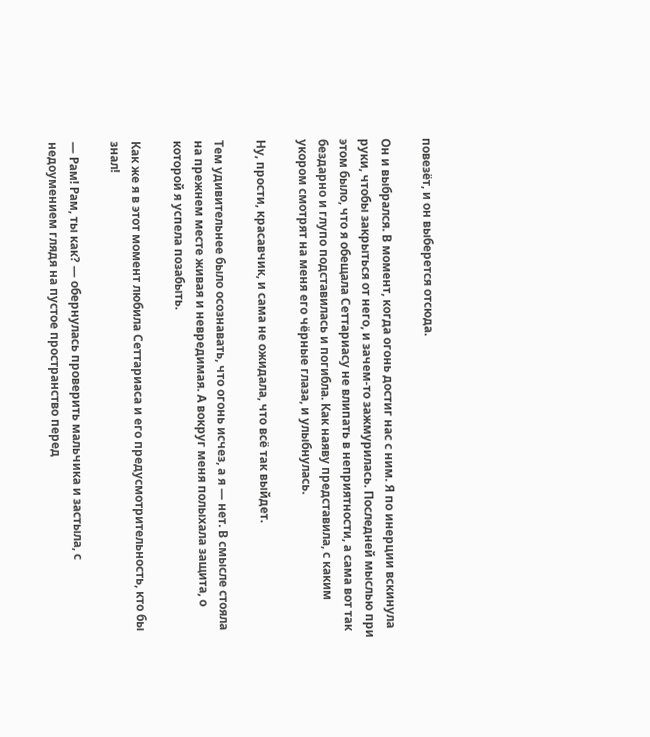повезёт, и он выберется отсюда.

Он и выбрался. В момент, когда огонь достиг нас с ним. Я по инерции вскинула руки, чтобы закрыться от него, и зачем-то зажмурилась. Последней мыслью при этом было, что я обещала Сеттариасу не влипать в неприятности, а сама вот так бездарно и глупо подставилась и погибла. Как наяву представила, с каким укором смотрят на меня его чёрные глаза, и улыбнулась.

Ну, прости, красавчик, и сама не ожидала, что всё так выйдет.

Тем удивительнее было осознавать, что огонь исчез, а я — нет. В смысле стояла на прежнем месте живая и невредимая. А вокруг меня полыхала защита, о которой я успела позабыть.

Как же я в этот момент любила Сеттариаса и его предусмотрительность, кто бы знал!

— Рам! Рам, ты как? — обернулась проверить мальчика и застыла, с недоумением глядя на пустое пространство перед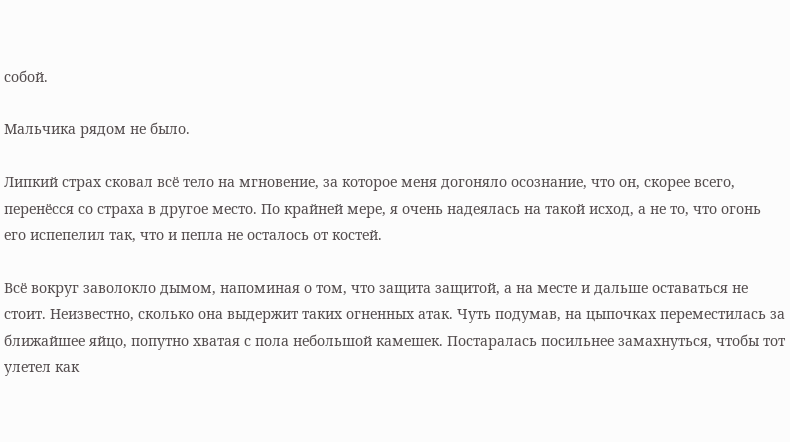собой.

Мальчика рядом не было.

Липкий страх сковал всё тело на мгновение, за которое меня догоняло осознание, что он, скорее всего, перенёсся со страха в другое место. По крайней мере, я очень надеялась на такой исход, а не то, что огонь его испепелил так, что и пепла не осталось от костей.

Всё вокруг заволокло дымом, напоминая о том, что защита защитой, а на месте и дальше оставаться не стоит. Неизвестно, сколько она выдержит таких огненных атак. Чуть подумав, на цыпочках переместилась за ближайшее яйцо, попутно хватая с пола небольшой камешек. Постаралась посильнее замахнуться, чтобы тот улетел как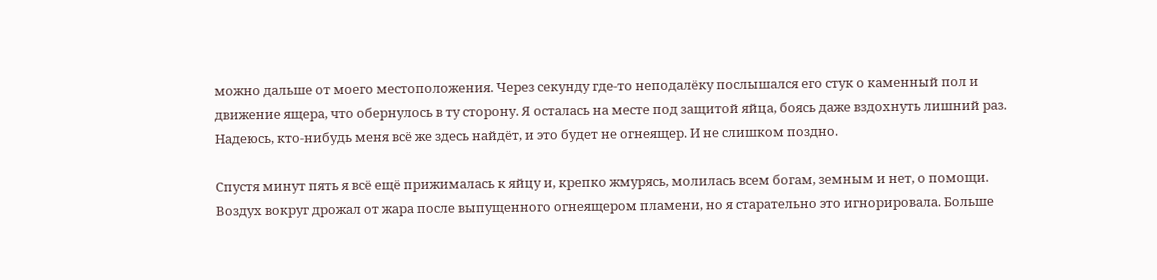можно дальше от моего местоположения. Через секунду где-то неподалёку послышался его стук о каменный пол и движение ящера, что обернулось в ту сторону. Я осталась на месте под защитой яйца, боясь даже вздохнуть лишний раз. Надеюсь, кто-нибудь меня всё же здесь найдёт, и это будет не огнеящер. И не слишком поздно.

Спустя минут пять я всё ещё прижималась к яйцу и, крепко жмурясь, молилась всем богам, земным и нет, о помощи. Воздух вокруг дрожал от жара после выпущенного огнеящером пламени, но я старательно это игнорировала. Больше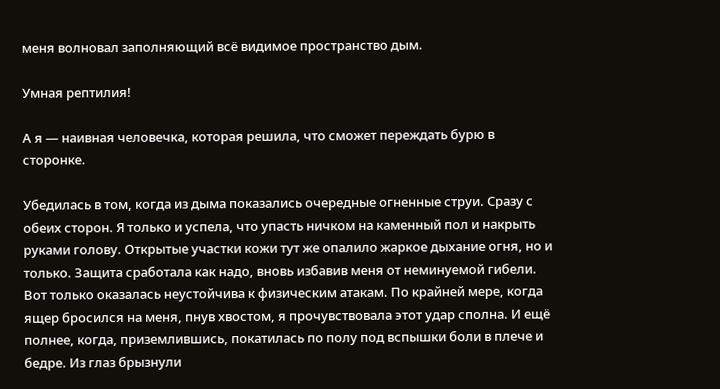меня волновал заполняющий всё видимое пространство дым.

Умная рептилия!

А я — наивная человечка, которая решила, что сможет переждать бурю в сторонке.

Убедилась в том, когда из дыма показались очередные огненные струи. Сразу с обеих сторон. Я только и успела, что упасть ничком на каменный пол и накрыть руками голову. Открытые участки кожи тут же опалило жаркое дыхание огня, но и только. Защита сработала как надо, вновь избавив меня от неминуемой гибели. Вот только оказалась неустойчива к физическим атакам. По крайней мере, когда ящер бросился на меня, пнув хвостом, я прочувствовала этот удар сполна. И ещё полнее, когда, приземлившись, покатилась по полу под вспышки боли в плече и бедре. Из глаз брызнули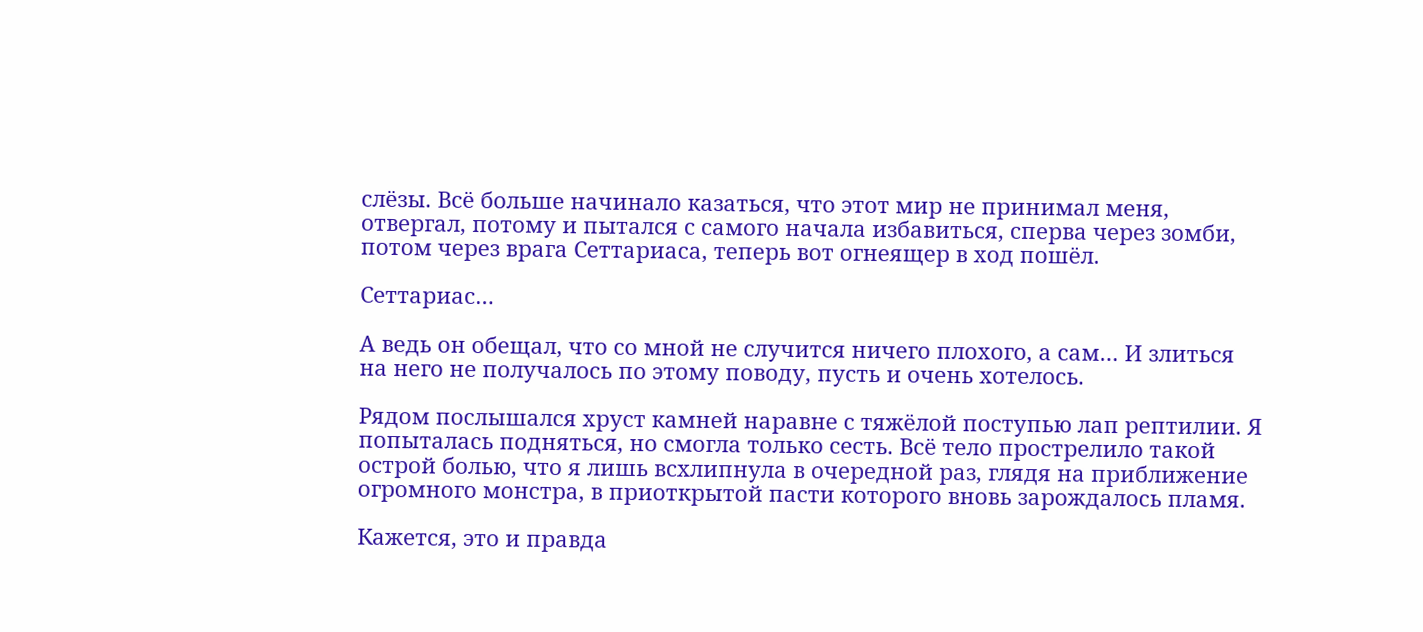слёзы. Всё больше начинало казаться, что этот мир не принимал меня, отвергал, потому и пытался с самого начала избавиться, сперва через зомби, потом через врага Сеттариаса, теперь вот огнеящер в ход пошёл.

Сеттариас…

А ведь он обещал, что со мной не случится ничего плохого, а сам… И злиться на него не получалось по этому поводу, пусть и очень хотелось.

Рядом послышался хруст камней наравне с тяжёлой поступью лап рептилии. Я попыталась подняться, но смогла только сесть. Всё тело прострелило такой острой болью, что я лишь всхлипнула в очередной раз, глядя на приближение огромного монстра, в приоткрытой пасти которого вновь зарождалось пламя.

Кажется, это и правда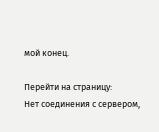мой конец.

Перейти на страницу:
Нет соединения с сервером,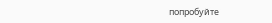попробуйте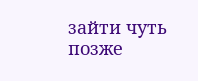зайти чуть позже